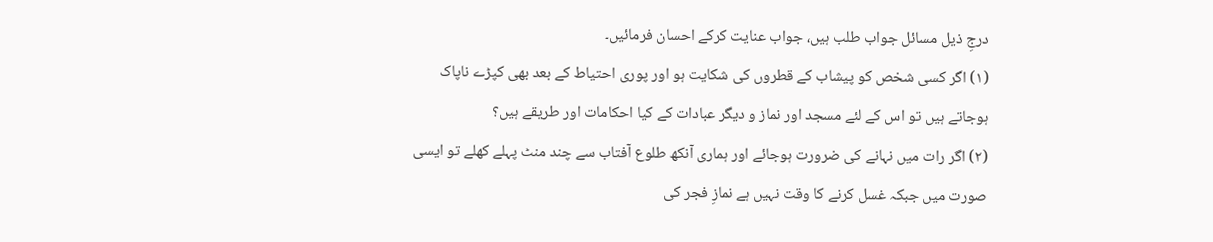درجِ ذیل مسائل جواب طلب ہیں، جواب عنایت کرکے احسان فرمائیں۔
(۱) اگر کسی شخص کو پیشاب کے قطروں کی شکایت ہو اور پوری احتیاط کے بعد بھی کپڑے ناپاک ہوجاتے ہیں تو اس کے لئے مسجد اور نماز و دیگر عبادات کے کیا احکامات اور طریقے ہیں؟
(۲) اگر رات میں نہانے کی ضرورت ہوجائے اور ہماری آنکھ طلوع آفتاب سے چند منٹ پہلے کھلے تو ایسی صورت میں جبکہ غسل کرنے کا وقت نہیں ہے نمازِ فجر کی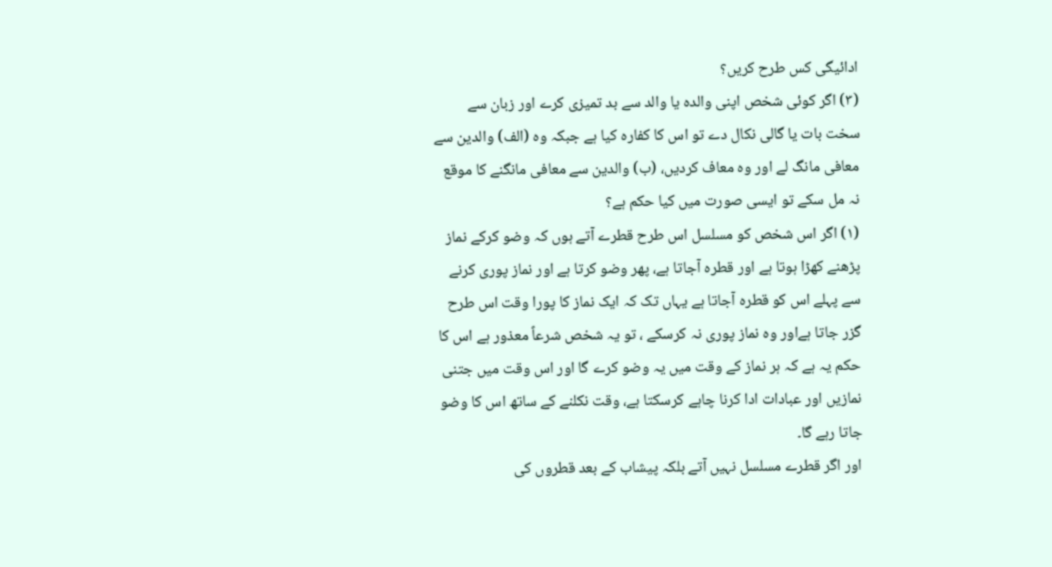ادائیگی کس طرح کریں؟
(۳) اگر کوئی شخص اپنی والدہ یا والد سے بد تمیزی کرے اور زبان سے سخت بات یا گالی نکال دے تو اس کا کفارہ کیا ہے جبکہ وہ (الف) والدین سے معافی مانگ لے اور وہ معاف کردیں، (ب) والدین سے معافی مانگنے کا موقع نہ مل سکے تو ایسی صورت میں کیا حکم ہے؟
(۱) اگر اس شخص کو مسلسل اس طرح قطرے آتے ہوں کہ وضو کرکے نماز پڑھنے کھڑا ہوتا ہے اور قطرہ آجاتا ہے، پھر وضو کرتا ہے اور نماز پوری کرنے سے پہلے اس کو قطرہ آجاتا ہے یہاں تک کہ ایک نماز کا پورا وقت اس طرح گزر جاتا ہےاور وہ نماز پوری نہ کرسکے ، تو یہ شخص شرعاً معذور ہے اس کا حکم یہ ہے کہ ہر نماز کے وقت میں یہ وضو کرے گا اور اس وقت میں جتنی نمازیں اور عبادات ادا کرنا چاہے کرسکتا ہے، وقت نکلنے کے ساتھ اس کا وضو جاتا رہے گا۔
اور اگر قطرے مسلسل نہیں آتے بلکہ پیشاب کے بعد قطروں کی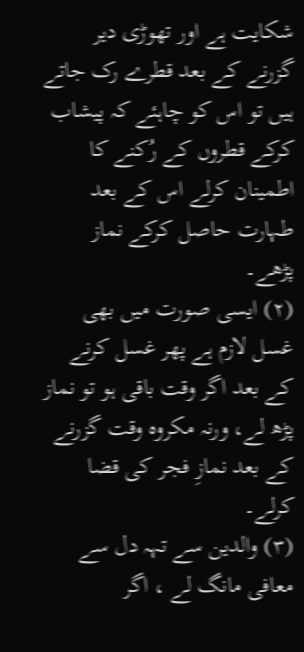شکایت ہے اور تھوڑی دیر گزرنے کے بعد قطرے رک جاتے ہیں تو اس کو چاہئے کہ پیشاب کرکے قطروں کے رُکنے کا اطمینان کرلے اس کے بعد طہارت حاصل کرکے نماز پڑھے۔
(۲) ایسی صورت میں بھی غسل لازم ہے پھر غسل کرنے کے بعد اگر وقت باقی ہو تو نماز پڑھ لے، ورنہ مکروہ وقت گزرنے کے بعد نمازِ فجر کی قضا کرلے۔
(۳) والدین سے تہہ دل سے معافی مانگ لے ، اگر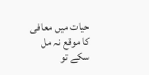حیات میں معافی کا موقع نہ مل سکے تو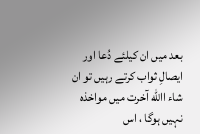بعد میں ان کیلئے دُعا اور ایصالِ ثواب کرتے رہیں تو ان شاء االله آخرت میں مواخذہ نہیں ہوگا ، اس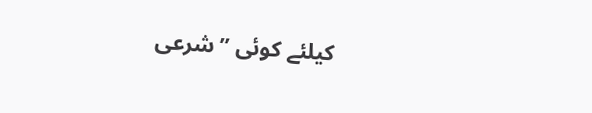کیلئے کوئی ’’شرعی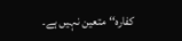کفارہ‘‘ متعین نہیں ہے۔